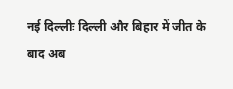नई दिल्लीः दिल्ली और बिहार में जीत के बाद अब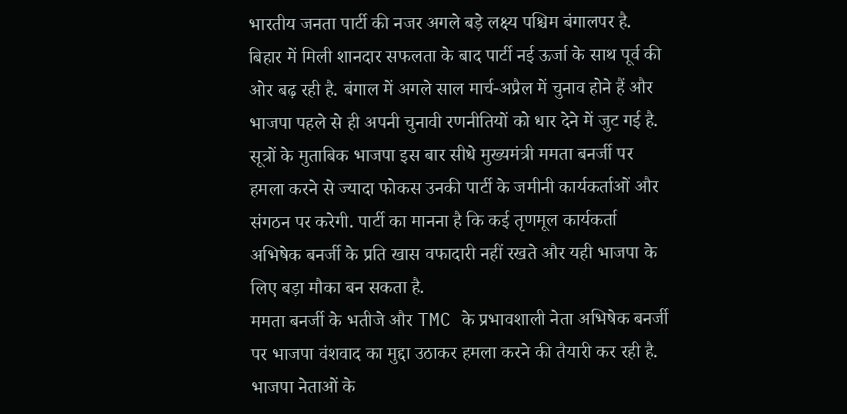भारतीय जनता पार्टी की नजर अगले बड़े लक्ष्य पश्चिम बंगालपर है. बिहार में मिली शानदार सफलता के बाद पार्टी नई ऊर्जा के साथ पूर्व की ओर बढ़ रही है. बंगाल में अगले साल मार्च-अप्रैल में चुनाव होने हैं और भाजपा पहले से ही अपनी चुनावी रणनीतियों को धार देने में जुट गई है.
सूत्रों के मुताबिक भाजपा इस बार सीधे मुख्यमंत्री ममता बनर्जी पर हमला करने से ज्यादा फोकस उनकी पार्टी के जमीनी कार्यकर्ताओं और संगठन पर करेगी. पार्टी का मानना है कि कई तृणमूल कार्यकर्ता अभिषेक बनर्जी के प्रति खास वफादारी नहीं रखते और यही भाजपा के लिए बड़ा मौका बन सकता है.
ममता बनर्जी के भतीजे और TMC के प्रभावशाली नेता अभिषेक बनर्जी पर भाजपा वंशवाद का मुद्दा उठाकर हमला करने की तैयारी कर रही है. भाजपा नेताओं के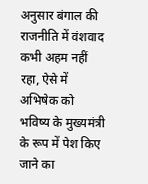अनुसार बंगाल की राजनीति में वंशवाद कभी अहम नहीं रहा, ऐसे में अभिषेक को भविष्य के मुख्यमंत्री के रूप में पेश किए जाने का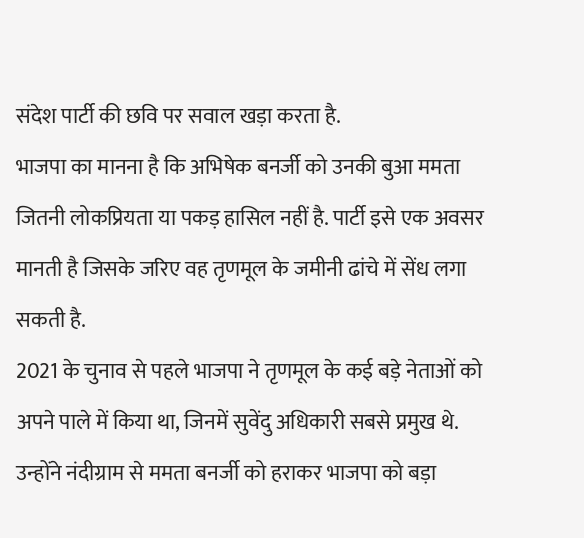संदेश पार्टी की छवि पर सवाल खड़ा करता है.
भाजपा का मानना है कि अभिषेक बनर्जी को उनकी बुआ ममता जितनी लोकप्रियता या पकड़ हासिल नहीं है. पार्टी इसे एक अवसर मानती है जिसके जरिए वह तृणमूल के जमीनी ढांचे में सेंध लगा सकती है.
2021 के चुनाव से पहले भाजपा ने तृणमूल के कई बड़े नेताओं को अपने पाले में किया था, जिनमें सुवेंदु अधिकारी सबसे प्रमुख थे. उन्होंने नंदीग्राम से ममता बनर्जी को हराकर भाजपा को बड़ा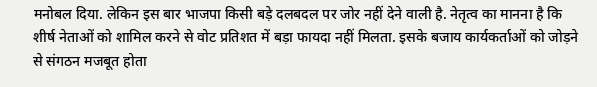मनोबल दिया. लेकिन इस बार भाजपा किसी बड़े दलबदल पर जोर नहीं देने वाली है. नेतृत्व का मानना है कि शीर्ष नेताओं को शामिल करने से वोट प्रतिशत में बड़ा फायदा नहीं मिलता. इसके बजाय कार्यकर्ताओं को जोड़ने से संगठन मजबूत होता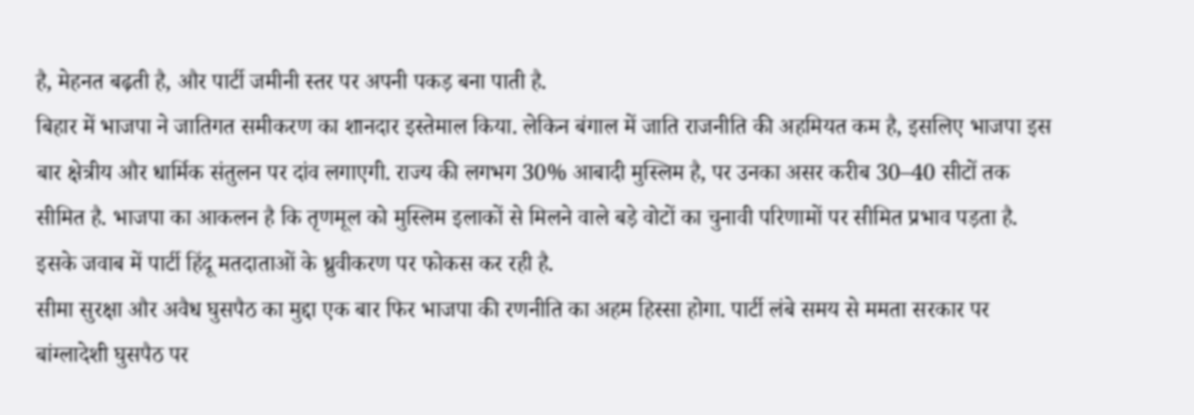है, मेहनत बढ़ती है, और पार्टी जमीनी स्तर पर अपनी पकड़ बना पाती है.
बिहार में भाजपा ने जातिगत समीकरण का शानदार इस्तेमाल किया. लेकिन बंगाल में जाति राजनीति की अहमियत कम है, इसलिए भाजपा इस बार क्षेत्रीय और धार्मिक संतुलन पर दांव लगाएगी. राज्य की लगभग 30% आबादी मुस्लिम है, पर उनका असर करीब 30–40 सीटों तक सीमित है. भाजपा का आकलन है कि तृणमूल को मुस्लिम इलाकों से मिलने वाले बड़े वोटों का चुनावी परिणामों पर सीमित प्रभाव पड़ता है. इसके जवाब में पार्टी हिंदू मतदाताओं के ध्रुवीकरण पर फोकस कर रही है.
सीमा सुरक्षा और अवैध घुसपैठ का मुद्दा एक बार फिर भाजपा की रणनीति का अहम हिस्सा होगा. पार्टी लंबे समय से ममता सरकार पर बांग्लादेशी घुसपैठ पर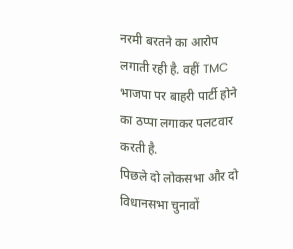नरमी बरतने का आरोप लगाती रही है. वहीं TMC भाजपा पर बाहरी पार्टी होने का ठप्पा लगाकर पलटवार करती है.
पिछले दो लोकसभा और दो विधानसभा चुनावों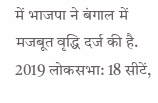में भाजपा ने बंगाल में मजबूत वृद्धि दर्ज की है.
2019 लोकसभा: 18 सीटें,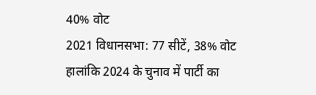40% वोट
2021 विधानसभा: 77 सीटें, 38% वोट
हालांकि 2024 के चुनाव में पार्टी का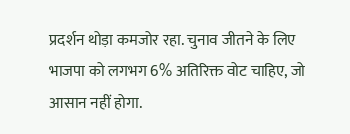प्रदर्शन थोड़ा कमजोर रहा. चुनाव जीतने के लिए भाजपा को लगभग 6% अतिरिक्त वोट चाहिए, जो आसान नहीं होगा.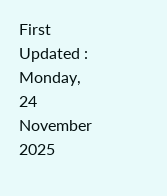First Updated : Monday, 24 November 2025